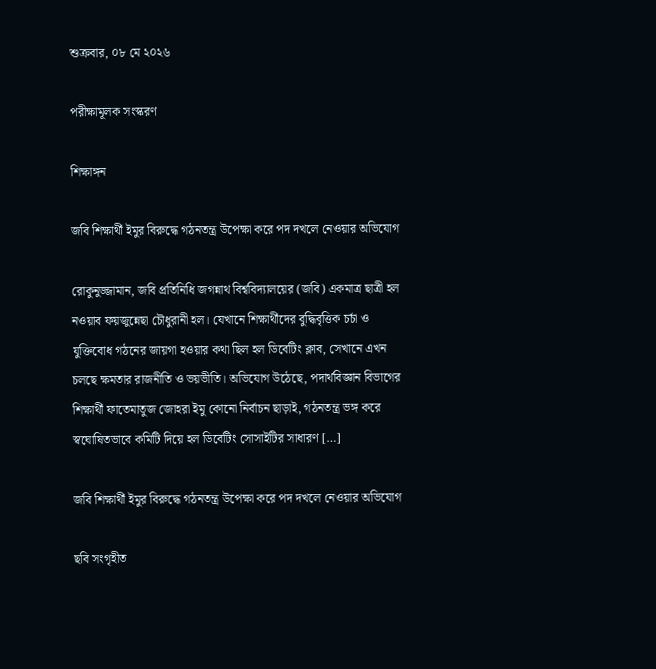শুক্রবার, ০৮ মে ২০২৬

পরীক্ষামূলক সংস্করণ

শিক্ষাঙ্গন

জবি শিক্ষার্থী ইমুর বিরুদ্ধে গঠনতন্ত্র উপেক্ষা করে পদ দখলে নেওয়ার অভিযোগ

রোকুনুজ্জামান, জবি প্রতিনিধি জগন্নাথ বিশ্ববিদ্যালয়ের (জবি) একমাত্র ছাত্রী হল নওয়াব ফয়জুন্নেছা চৌধুরানী হল। যেখানে শিক্ষার্থীদের বুদ্ধিবৃত্তিক চর্চা ও যুক্তিবোধ গঠনের জায়গা হওয়ার কথা ছিল হল ডিবেটিং ক্লাব, সেখানে এখন চলছে ক্ষমতার রাজনীতি ও ভয়ভীতি। অভিযোগ উঠেছে, পদার্থবিজ্ঞান বিভাগের শিক্ষার্থী ফাতেমাতুজ জোহরা ইমু কোনো নির্বাচন ছাড়াই, গঠনতন্ত্র ভঙ্গ করে স্বঘোষিতভাবে কমিটি দিয়ে হল ডিবেটিং সোসাইটির সাধারণ […]

জবি শিক্ষার্থী ইমুর বিরুদ্ধে গঠনতন্ত্র উপেক্ষা করে পদ দখলে নেওয়ার অভিযোগ

ছবি সংগৃহীত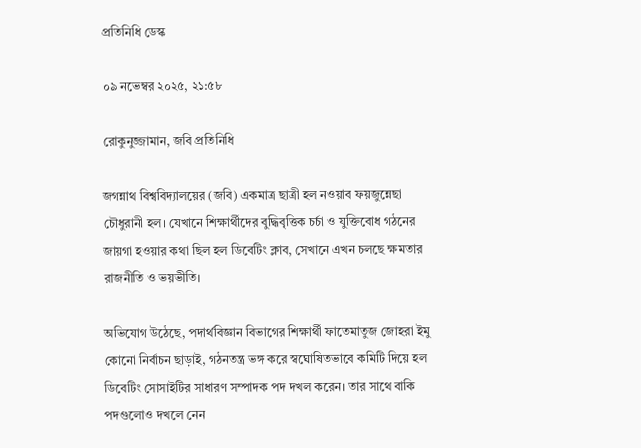প্রতিনিধি ডেস্ক

০৯ নভেম্বর ২০২৫, ২১:৫৮

রোকুনুজ্জামান, জবি প্রতিনিধি

জগন্নাথ বিশ্ববিদ্যালয়ের (জবি) একমাত্র ছাত্রী হল নওয়াব ফয়জুন্নেছা চৌধুরানী হল। যেখানে শিক্ষার্থীদের বুদ্ধিবৃত্তিক চর্চা ও যুক্তিবোধ গঠনের জায়গা হওয়ার কথা ছিল হল ডিবেটিং ক্লাব, সেখানে এখন চলছে ক্ষমতার রাজনীতি ও ভয়ভীতি।

অভিযোগ উঠেছে, পদার্থবিজ্ঞান বিভাগের শিক্ষার্থী ফাতেমাতুজ জোহরা ইমু কোনো নির্বাচন ছাড়াই, গঠনতন্ত্র ভঙ্গ করে স্বঘোষিতভাবে কমিটি দিয়ে হল ডিবেটিং সোসাইটির সাধারণ সম্পাদক পদ দখল করেন। তার সাথে বাকি পদগুলোও দখলে নেন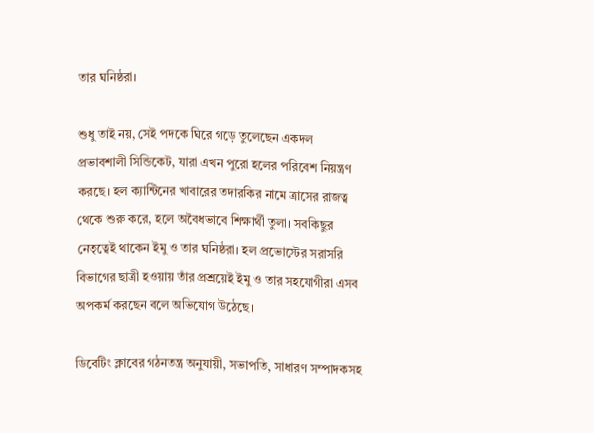তার ঘনিষ্ঠরা।

শুধু তাই নয়, সেই পদকে ঘিরে গড়ে তুলেছেন একদল প্রভাবশালী সিন্ডিকেট, যারা এখন পুরো হলের পরিবেশ নিয়ন্ত্রণ করছে। হল ক্যান্টিনের খাবারের তদারকির নামে ত্রাসের রাজত্ব থেকে শুরু করে, হলে অবৈধভাবে শিক্ষার্থী তুলা। সবকিছুর নেতৃত্বেই থাকেন ইমু ও তার ঘনিষ্ঠরা। হল প্রভোস্টের সরাসরি বিভাগের ছাত্রী হওয়ায় তাঁর প্রশ্রয়েই ইমু ও তার সহযোগীরা এসব অপকর্ম করছেন বলে অভিযোগ উঠেছে।

ডিবেটিং ক্লাবের গঠনতন্ত্র অনুযায়ী, সভাপতি, সাধারণ সম্পাদকসহ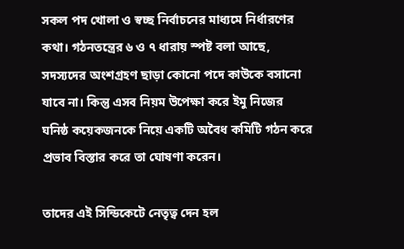সকল পদ খোলা ও স্বচ্ছ নির্বাচনের মাধ্যমে নির্ধারণের কথা। গঠনতন্ত্রের ৬ ও ৭ ধারায় স্পষ্ট বলা আছে, সদস্যদের অংশগ্রহণ ছাড়া কোনো পদে কাউকে বসানো যাবে না। কিন্তু এসব নিয়ম উপেক্ষা করে ইমু নিজের ঘনিষ্ঠ কয়েকজনকে নিয়ে একটি অবৈধ কমিটি গঠন করে প্রভাব বিস্তার করে তা ঘোষণা করেন।

তাদের এই সিন্ডিকেটে নেতৃত্ব দেন হল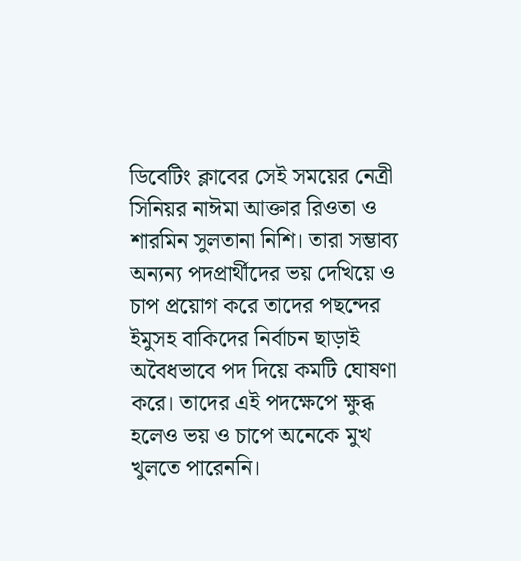ডিবেটিং ক্লাবের সেই সময়ের নেত্রী সিনিয়র নাঈমা আক্তার রিওতা ও শারমিন সুলতানা নিশি। তারা সম্ভাব্য অন্যন্য পদপ্রার্থীদের ভয় দেখিয়ে ও চাপ প্রয়োগ করে তাদের পছন্দের ইমুসহ বাকিদের নির্বাচন ছাড়াই অবৈধভাবে পদ দিয়ে কমটি ঘোষণা করে। তাদের এই পদক্ষেপে ক্ষুব্ধ হলেও ভয় ও চাপে অনেকে মুখ খুলতে পারেননি।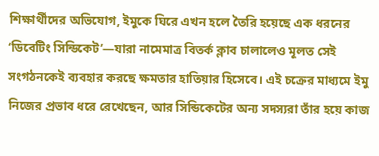শিক্ষার্থীদের অভিযোগ, ইমুকে ঘিরে এখন হলে তৈরি হয়েছে এক ধরনের ‘ডিবেটিং সিন্ডিকেট’—যারা নামেমাত্র বিতর্ক ক্লাব চালালেও মূলত সেই সংগঠনকেই ব্যবহার করছে ক্ষমতার হাতিয়ার হিসেবে। এই চক্রের মাধ্যমে ইমু নিজের প্রভাব ধরে রেখেছেন, আর সিন্ডিকেটের অন্য সদস্যরা তাঁর হয়ে কাজ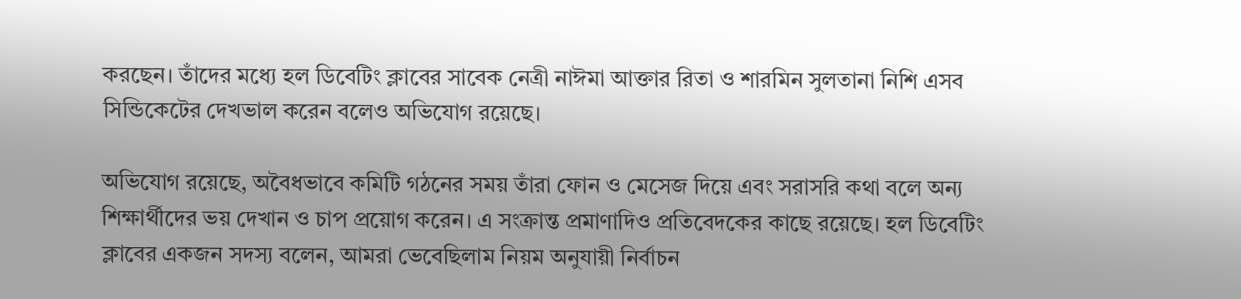করছেন। তাঁদের মধ্যে হল ডিবেটিং ক্লাবের সাবেক নেত্রী নাঈমা আক্তার রিতা ও শারমিন সুলতানা নিশি এসব সিন্ডিকেটের দেখভাল করেন বলেও অভিযোগ রয়েছে।

অভিযোগ রয়েছে, অবৈধভাবে কমিটি গঠনের সময় তাঁরা ফোন ও মেসেজ দিয়ে এবং সরাসরি কথা বলে অন্য শিক্ষার্থীদের ভয় দেখান ও চাপ প্রয়োগ করেন। এ সংক্রান্ত প্রমাণাদিও প্রতিবেদকের কাছে রয়েছে। হল ডিবেটিং ক্লাবের একজন সদস্য বলেন, আমরা ভেবেছিলাম নিয়ম অনুযায়ী নির্বাচন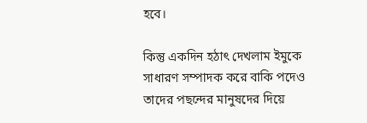হবে।

কিন্তু একদিন হঠাৎ দেখলাম ইমুকে সাধারণ সম্পাদক করে বাকি পদেও তাদের পছন্দের মানুষদের দিয়ে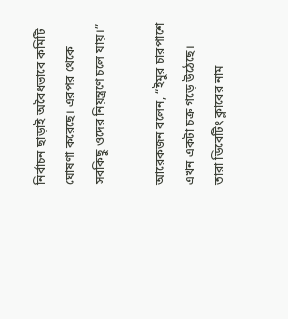নির্বাচন ছাড়াই অবৈধভাবে কমিটি ঘোষণা করেছে। এরপর থেকে সবকিছু ওদের নিয়ন্ত্রণে চলে যায়।”

আরেকজন বলেন, “ইমুর চারপাশে এখন একটা চক্র গড়ে উঠেছে। তারা ডিবেটিং ক্লাবের নাম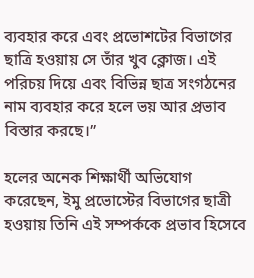ব্যবহার করে এবং প্রভোশটের বিভাগের ছাত্রি হওয়ায় সে তাঁর খুব ক্লোজ। এই পরিচয় দিয়ে এবং বিভিন্ন ছাত্র সংগঠনের নাম ব্যবহার করে হলে ভয় আর প্রভাব বিস্তার করছে।”

হলের অনেক শিক্ষার্থী অভিযোগ করেছেন, ইমু প্রভোস্টের বিভাগের ছাত্রী হওয়ায় তিনি এই সম্পর্ককে প্রভাব হিসেবে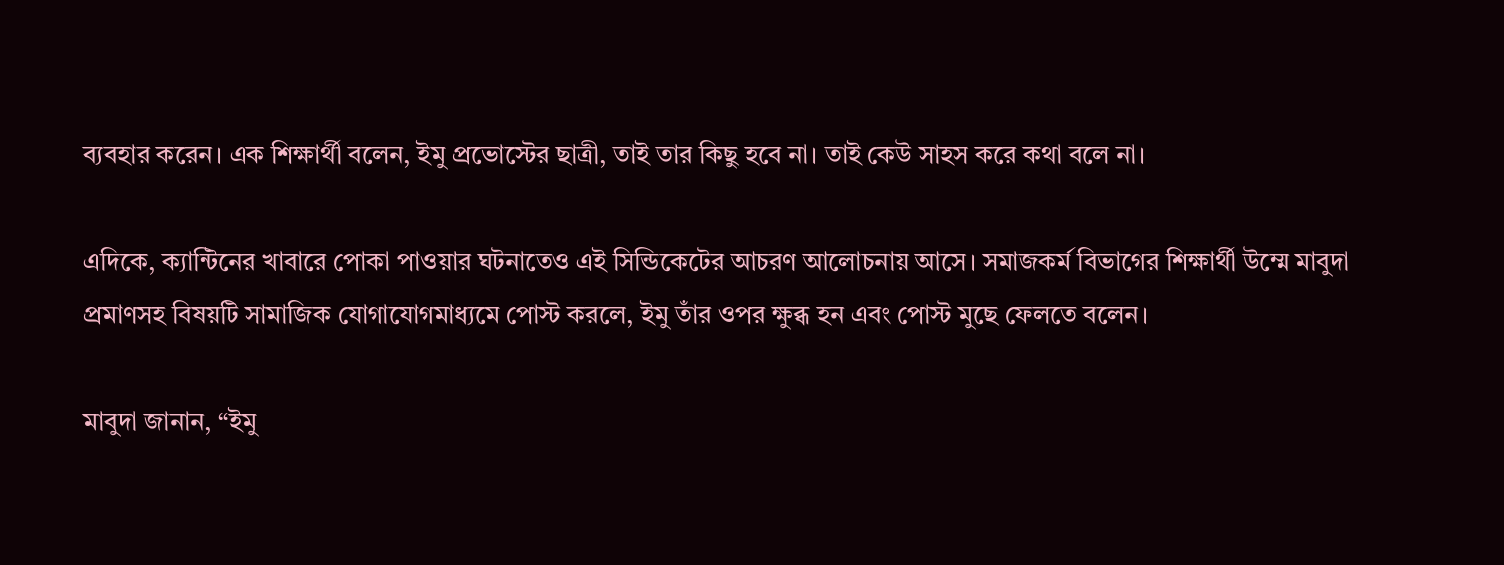ব্যবহার করেন। এক শিক্ষার্থী বলেন, ইমু প্রভোস্টের ছাত্রী, তাই তার কিছু হবে না। তাই কেউ সাহস করে কথা বলে না।

এদিকে, ক্যান্টিনের খাবারে পোকা পাওয়ার ঘটনাতেও এই সিন্ডিকেটের আচরণ আলোচনায় আসে। সমাজকর্ম বিভাগের শিক্ষার্থী উম্মে মাবুদা প্রমাণসহ বিষয়টি সামাজিক যোগাযোগমাধ্যমে পোস্ট করলে, ইমু তাঁর ওপর ক্ষুব্ধ হন এবং পোস্ট মুছে ফেলতে বলেন।

মাবুদা জানান, “ইমু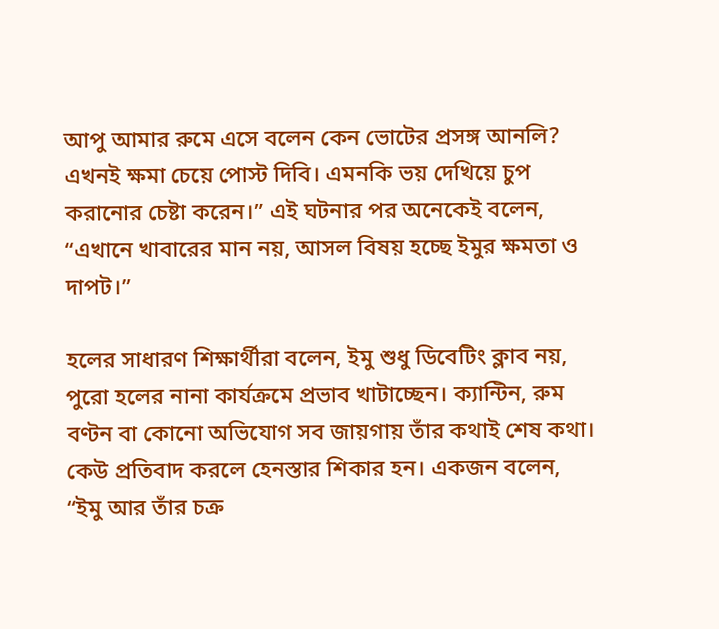আপু আমার রুমে এসে বলেন কেন ভোটের প্রসঙ্গ আনলি? এখনই ক্ষমা চেয়ে পোস্ট দিবি। এমনকি ভয় দেখিয়ে চুপ করানোর চেষ্টা করেন।” এই ঘটনার পর অনেকেই বলেন, “এখানে খাবারের মান নয়, আসল বিষয় হচ্ছে ইমুর ক্ষমতা ও দাপট।”

হলের সাধারণ শিক্ষার্থীরা বলেন, ইমু শুধু ডিবেটিং ক্লাব নয়, পুরো হলের নানা কার্যক্রমে প্রভাব খাটাচ্ছেন। ক্যান্টিন, রুম বণ্টন বা কোনো অভিযোগ সব জায়গায় তাঁর কথাই শেষ কথা। কেউ প্রতিবাদ করলে হেনস্তার শিকার হন। একজন বলেন, “ইমু আর তাঁর চক্র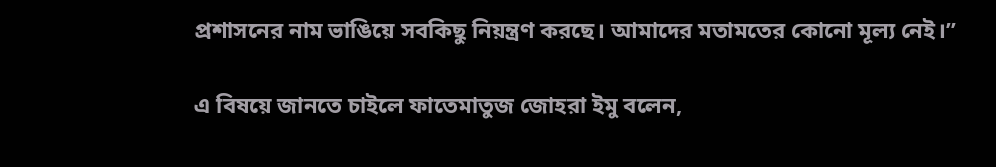প্রশাসনের নাম ভাঙিয়ে সবকিছু নিয়ন্ত্রণ করছে। আমাদের মতামতের কোনো মূল্য নেই।”

এ বিষয়ে জানতে চাইলে ফাতেমাতুজ জোহরা ইমু বলেন,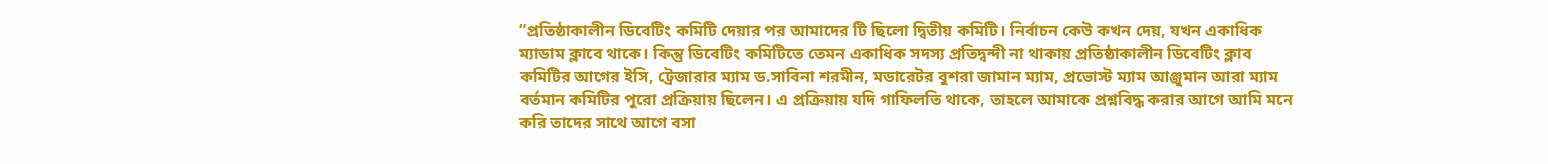“প্রতিষ্ঠাকালীন ডিবেটিং কমিটি দেয়ার পর আমাদের টি ছিলো দ্বিতীয় কমিটি। নির্বাচন কেউ কখন দেয়, যখন একাধিক ম্যাডাম ক্লাবে থাকে। কিন্তু ডিবেটিং কমিটিতে তেমন একাধিক সদস্য প্রতিদ্বন্দী না থাকায় প্রতিষ্ঠাকালীন ডিবেটিং ক্লাব কমিটির আগের ইসি, ট্রেজারার ম্যাম ড.সাবিনা শরমীন, মডারেটর বুশরা জামান ম্যাম, প্রভোস্ট ম্যাম আঞ্জুমান আরা ম্যাম বর্তমান কমিটির পুরো প্রক্রিয়ায় ছিলেন। এ প্রক্রিয়ায় যদি গাফিলতি থাকে, তাহলে আমাকে প্রশ্নবিদ্ধ করার আগে আমি মনে করি তাদের সাথে আগে বসা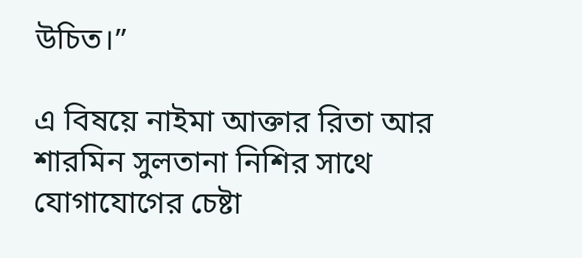উচিত।”

এ বিষয়ে নাইমা আক্তার রিতা আর শারমিন সুলতানা নিশির সাথে যোগাযোগের চেষ্টা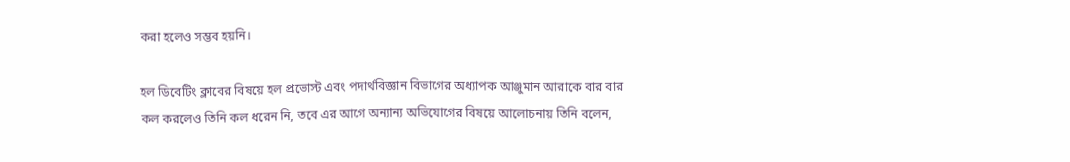করা হলেও সম্ভব হয়নি।

হল ডিবেটিং ক্লাবের বিষয়ে হল প্রভোস্ট এবং পদার্থবিজ্ঞান বিভাগের অধ্যাপক আঞ্জুমান আরাকে বার বার কল করলেও তিনি কল ধরেন নি, তবে এর আগে অন্যান্য অভিযোগের বিষয়ে আলোচনায় তিনি বলেন,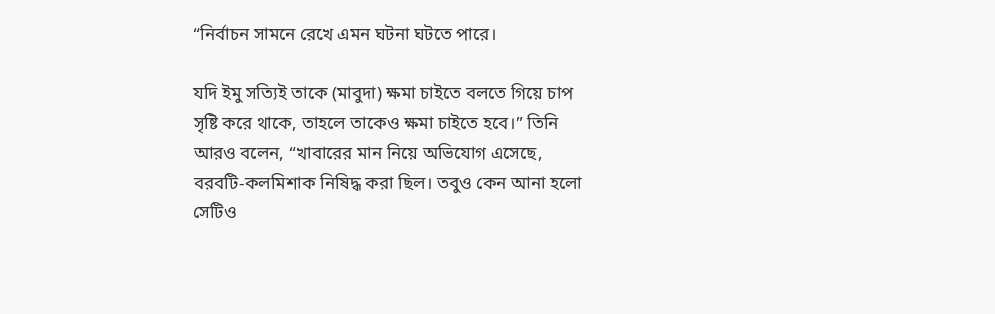“নির্বাচন সামনে রেখে এমন ঘটনা ঘটতে পারে।

যদি ইমু সত্যিই তাকে (মাবুদা) ক্ষমা চাইতে বলতে গিয়ে চাপ সৃষ্টি করে থাকে, তাহলে তাকেও ক্ষমা চাইতে হবে।” তিনি আরও বলেন, “খাবারের মান নিয়ে অভিযোগ এসেছে, বরবটি-কলমিশাক নিষিদ্ধ করা ছিল। তবুও কেন আনা হলো সেটিও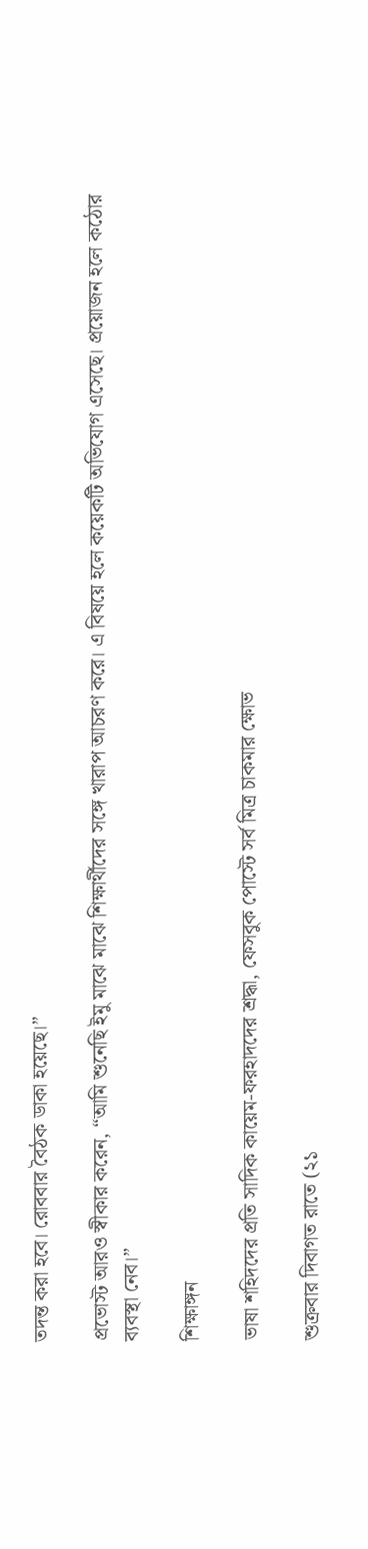তদন্ত করা হবে। রোববার বৈঠক ডাকা হয়েছে।”

প্রভোস্ট আরও স্বীকার করেন, “আমি শুনেছি ইমু মাঝে মাঝে শিক্ষার্থীদের সঙ্গে খারাপ আচরণ করে। এ বিষয়ে হলে কয়েকটি অভিযোগ এসেছে। প্রয়োজন হলে কঠোর ব্যবস্থা নেব।”

শিক্ষাঙ্গন

ভাষা শহিদদের প্রতি সাদিক কায়েম-ফরহাদদের শ্রদ্ধা, ফেসবুক পোস্টে সর্ব মিত্র চাকমার ক্ষোভ

শুক্রবার দিবাগত রাতে (২১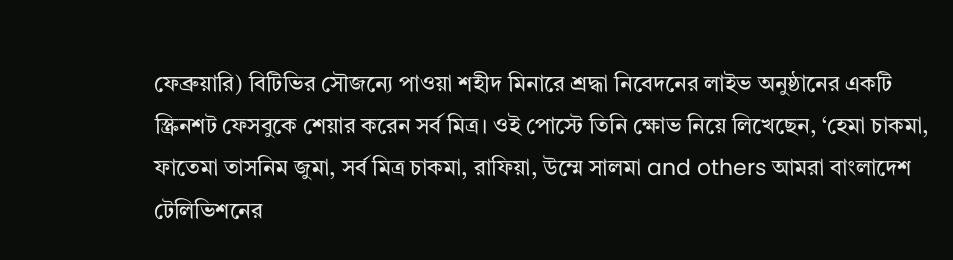ফেব্রুয়ারি) বিটিভির সৌজন্যে পাওয়া শহীদ মিনারে শ্রদ্ধা নিবেদনের লাইভ অনুষ্ঠানের একটি স্ক্রিনশট ফেসবুকে শেয়ার করেন সর্ব মিত্র। ওই পোস্টে তিনি ক্ষোভ নিয়ে লিখেছেন, ‘হেমা চাকমা, ফাতেমা তাসনিম জুমা, সর্ব মিত্র চাকমা, রাফিয়া, উম্মে সালমা and others আমরা বাংলাদেশ টেলিভিশনের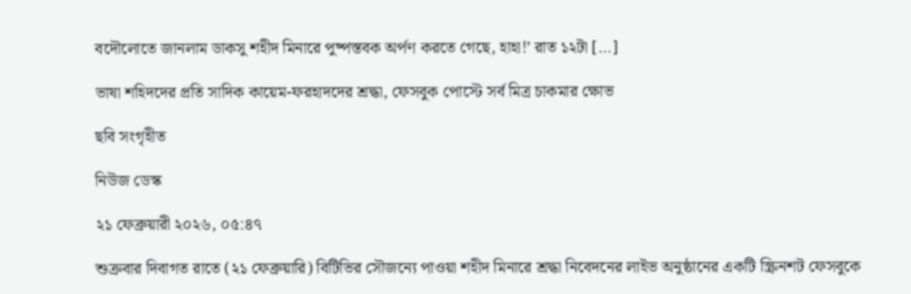বদৌলোতে জানলাম ডাকসু শহীদ মিনারে পুষ্পস্তবক অর্পণ করতে গেছে, হাহা!’ রাত ১২টা […]

ভাষা শহিদদের প্রতি সাদিক কায়েম-ফরহাদদের শ্রদ্ধা, ফেসবুক পোস্টে সর্ব মিত্র চাকমার ক্ষোভ

ছবি সংগৃহীত

নিউজ ডেস্ক

২১ ফেব্রুয়ারী ২০২৬, ০৫:৪৭

শুক্রবার দিবাগত রাতে (২১ ফেব্রুয়ারি) বিটিভির সৌজন্যে পাওয়া শহীদ মিনারে শ্রদ্ধা নিবেদনের লাইভ অনুষ্ঠানের একটি স্ক্রিনশট ফেসবুকে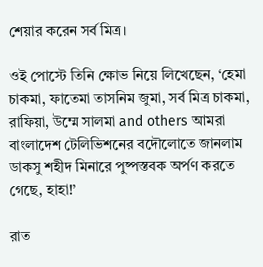শেয়ার করেন সর্ব মিত্র।

ওই পোস্টে তিনি ক্ষোভ নিয়ে লিখেছেন, ‘হেমা চাকমা, ফাতেমা তাসনিম জুমা, সর্ব মিত্র চাকমা, রাফিয়া, উম্মে সালমা and others আমরা বাংলাদেশ টেলিভিশনের বদৌলোতে জানলাম ডাকসু শহীদ মিনারে পুষ্পস্তবক অর্পণ করতে গেছে, হাহা!’

রাত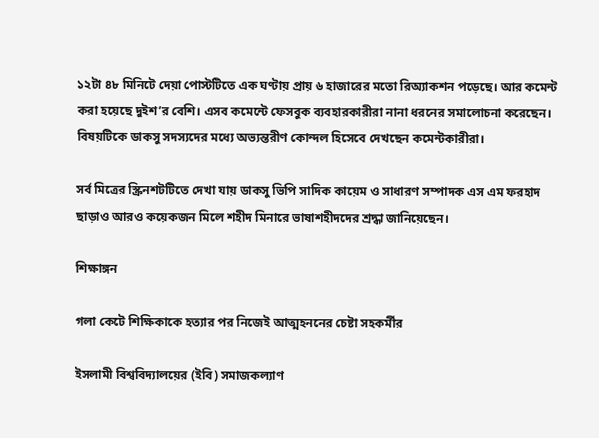১২টা ৪৮ মিনিটে দেয়া পোস্টটিতে এক ঘণ্টায় প্রায় ৬ হাজারের মতো রিঅ্যাকশন পড়েছে। আর কমেন্ট করা হয়েছে দুইশ’র বেশি। এসব কমেন্টে ফেসবুক ব্যবহারকারীরা নানা ধরনের সমালোচনা করেছেন। বিষয়টিকে ডাকসু সদস্যদের মধ্যে অভ্যন্তরীণ কোন্দল হিসেবে দেখছেন কমেন্টকারীরা।

সর্ব মিত্রের স্ক্রিনশটটিতে দেখা যায় ডাকসু ভিপি সাদিক কায়েম ও সাধারণ সম্পাদক এস এম ফরহাদ ছাড়াও আরও কয়েকজন মিলে শহীদ মিনারে ভাষাশহীদদের শ্রদ্ধা জানিয়েছেন।

শিক্ষাঙ্গন

গলা কেটে শিক্ষিকাকে হত্যার পর নিজেই আত্মহননের চেষ্টা সহকর্মীর

ইসলামী বিশ্ববিদ্যালয়ের (ইবি) সমাজকল্যাণ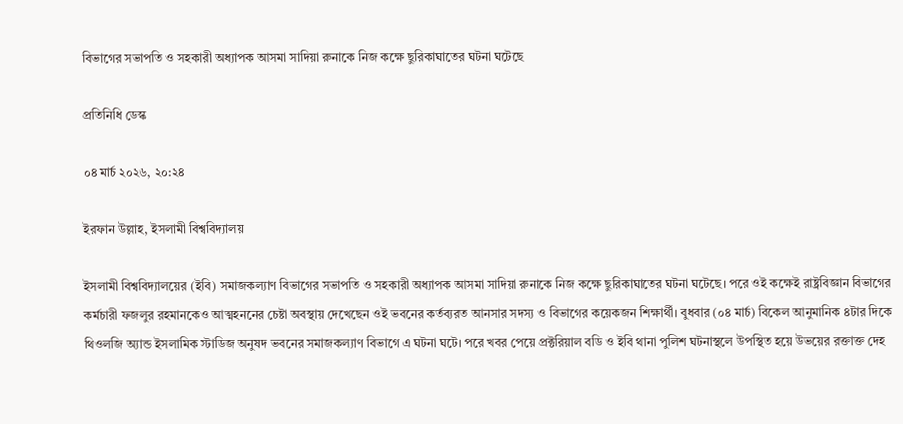বিভাগের সভাপতি ও সহকারী অধ্যাপক আসমা সাদিয়া রুনাকে নিজ কক্ষে ছুরিকাঘাতের ঘটনা ঘটেছে

প্রতিনিধি ডেস্ক

০৪ মার্চ ২০২৬, ২০:২৪

ইরফান উল্লাহ, ইসলামী বিশ্ববিদ্যালয়

ইসলামী বিশ্ববিদ্যালয়ের (ইবি) সমাজকল্যাণ বিভাগের সভাপতি ও সহকারী অধ্যাপক আসমা সাদিয়া রুনাকে নিজ কক্ষে ছুরিকাঘাতের ঘটনা ঘটেছে। পরে ওই কক্ষেই রাষ্ট্রবিজ্ঞান বিভাগের কর্মচারী ফজলুর রহমানকেও আত্মহননের চেষ্টা অবস্থায় দেখেছেন ওই ভবনের কর্তব্যরত আনসার সদস্য ও বিভাগের কয়েকজন শিক্ষার্থী। বুধবার (০৪ মার্চ) বিকেল আনুমানিক ৪টার দিকে থিওলজি অ্যান্ড ইসলামিক স্টাডিজ অনুষদ ভবনের সমাজকল্যাণ বিভাগে এ ঘটনা ঘটে। পরে খবর পেয়ে প্রক্টরিয়াল বডি ও ইবি থানা পুলিশ ঘটনাস্থলে উপস্থিত হয়ে উভয়ের রক্তাক্ত দেহ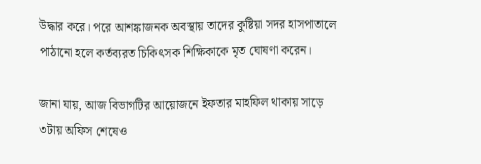উদ্ধার করে। পরে আশঙ্কাজনক অবস্থায় তাদের কুষ্টিয়া সদর হাসপাতালে পাঠানো হলে কর্তব্যরত চিকিৎসক শিক্ষিকাকে মৃত ঘোষণা করেন।

জানা যায়, আজ বিভাগটির আয়োজনে ইফতার মাহফিল থাকায় সাড়ে ৩টায় অফিস শেষেও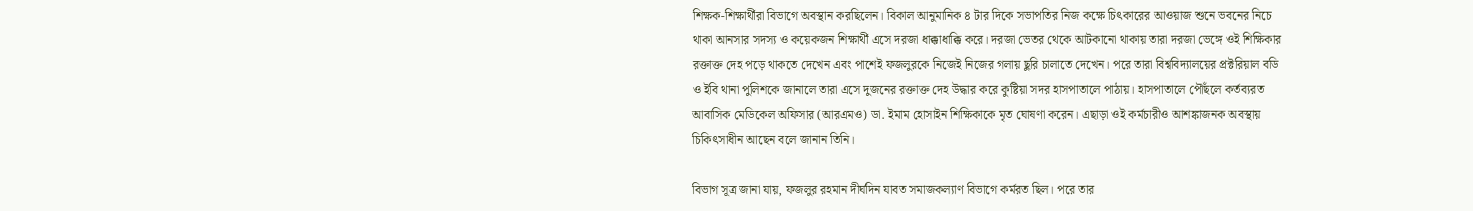শিক্ষক-শিক্ষার্থীরা বিভাগে অবস্থান করছিলেন। বিকাল আনুমানিক ৪ টার দিকে সভাপতির নিজ কক্ষে চিৎকারের আওয়াজ শুনে ভবনের নিচে থাকা আনসার সদস্য ও কয়েকজন শিক্ষার্থী এসে দরজা ধাক্কাধাক্কি করে। দরজা ভেতর থেকে আটকানো থাকায় তারা দরজা ভেঙ্গে ওই শিক্ষিকার রক্তাক্ত দেহ পড়ে থাকতে দেখেন এবং পাশেই ফজলুরকে নিজেই নিজের গলায় ছুরি চালাতে দেখেন। পরে তারা বিশ্ববিদ্যালয়ের প্রক্টরিয়াল বডি ও ইবি থানা পুলিশকে জানালে তারা এসে দুজনের রক্তাক্ত দেহ উদ্ধার করে কুষ্টিয়া সদর হাসপাতালে পাঠায়। হাসপাতালে পৌঁছলে কর্তব্যরত আবাসিক মেডিকেল অফিসার (আরএমও) ডা. ইমাম হোসাইন শিক্ষিকাকে মৃত ঘোষণা করেন। এছাড়া ওই কর্মচারীও আশঙ্কাজনক অবস্থায় চিকিৎসাধীন আছেন বলে জানান তিনি।

বিভাগ সূত্র জানা যায়, ফজলুর রহমান দীর্ঘদিন যাবত সমাজকল্যাণ বিভাগে কর্মরত ছিল। পরে তার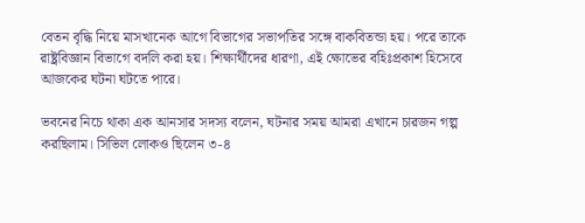বেতন বৃদ্ধি নিয়ে মাসখানেক আগে বিভাগের সভাপতির সঙ্গে বাকবিতন্ডা হয়। পরে তাকে রাষ্ট্রবিজ্ঞান বিভাগে বদলি করা হয়। শিক্ষার্থীদের ধারণা, এই ক্ষোভের বহিঃপ্রকাশ হিসেবে আজকের ঘটনা ঘটতে পারে।

ভবনের নিচে থাকা এক আনসার সদস্য বলেন, ঘটনার সময় আমরা এখানে চারজন গল্প করছিলাম। সিভিল লোকও ছিলেন ৩-৪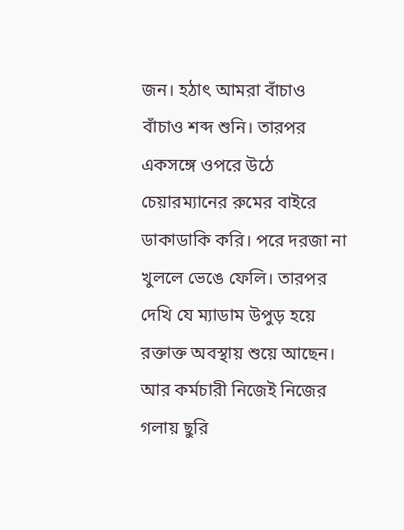জন। হঠাৎ আমরা বাঁচাও বাঁচাও শব্দ শুনি। তারপর একসঙ্গে ওপরে উঠে চেয়ারম্যানের রুমের বাইরে ডাকাডাকি করি। পরে দরজা না খুললে ভেঙে ফেলি। তারপর দেখি যে ম্যাডাম উপুড় হয়ে রক্তাক্ত অবস্থায় শুয়ে আছেন। আর কর্মচারী নিজেই নিজের গলায় ছুরি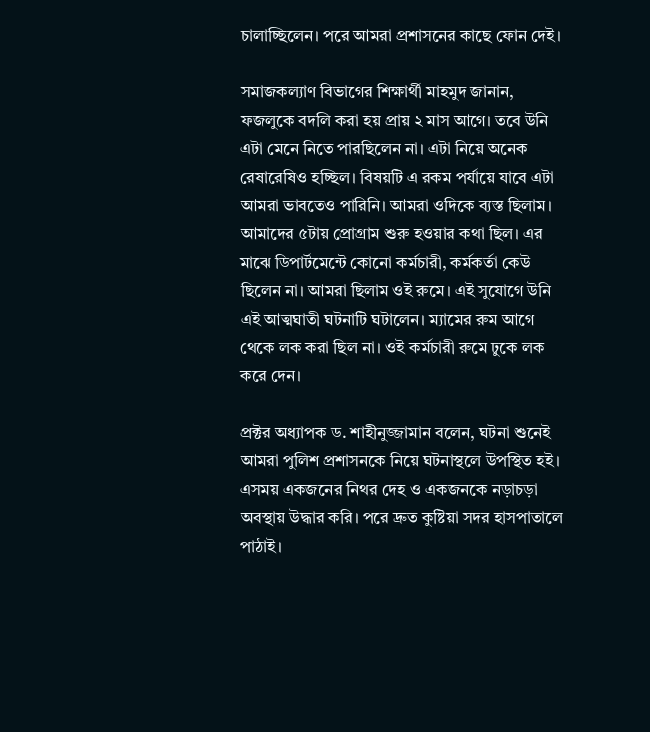চালাচ্ছিলেন। পরে আমরা প্রশাসনের কাছে ফোন দেই।

সমাজকল্যাণ বিভাগের শিক্ষার্থী মাহমুদ জানান, ফজলুকে বদলি করা হয় প্রায় ২ মাস আগে। তবে উনি এটা মেনে নিতে পারছিলেন না। এটা নিয়ে অনেক রেষারেষিও হচ্ছিল। বিষয়টি এ রকম পর্যায়ে যাবে এটা আমরা ভাবতেও পারিনি। আমরা ওদিকে ব্যস্ত ছিলাম। আমাদের ৫টায় প্রোগ্রাম শুরু হওয়ার কথা ছিল। এর মাঝে ডিপার্টমেন্টে কোনো কর্মচারী, কর্মকর্তা কেউ ছিলেন না। আমরা ছিলাম ওই রুমে। এই সুযোগে উনি এই আত্মঘাতী ঘটনাটি ঘটালেন। ম্যামের রুম আগে থেকে লক করা ছিল না। ওই কর্মচারী রুমে ঢুকে লক করে দেন।

প্রক্টর অধ্যাপক ড. শাহীনুজ্জামান বলেন, ঘটনা শুনেই আমরা পুলিশ প্রশাসনকে নিয়ে ঘটনাস্থলে উপস্থিত হই। এসময় একজনের নিথর দেহ ও একজনকে নড়াচড়া অবস্থায় উদ্ধার করি। পরে দ্রুত কুষ্টিয়া সদর হাসপাতালে পাঠাই।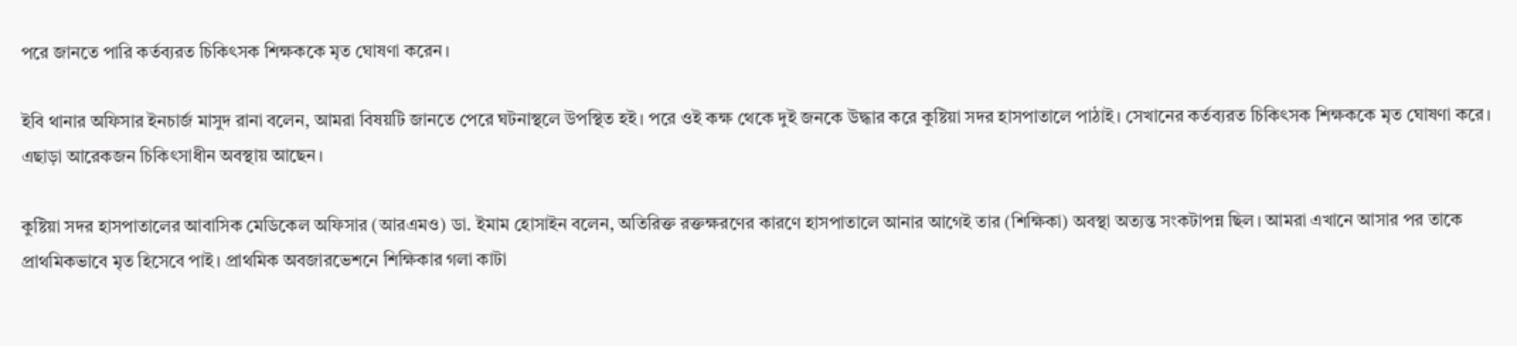পরে জানতে পারি কর্তব্যরত চিকিৎসক শিক্ষককে মৃত ঘোষণা করেন।

ইবি থানার অফিসার ইনচার্জ মাসুদ রানা বলেন, আমরা বিষয়টি জানতে পেরে ঘটনাস্থলে উপস্থিত হই। পরে ওই কক্ষ থেকে দুই জনকে উদ্ধার করে কুষ্টিয়া সদর হাসপাতালে পাঠাই। সেখানের কর্তব্যরত চিকিৎসক শিক্ষককে মৃত ঘোষণা করে। এছাড়া আরেকজন চিকিৎসাধীন অবস্থায় আছেন।

কুষ্টিয়া সদর হাসপাতালের আবাসিক মেডিকেল অফিসার (আরএমও) ডা. ইমাম হোসাইন বলেন, অতিরিক্ত রক্তক্ষরণের কারণে হাসপাতালে আনার আগেই তার (শিক্ষিকা) অবস্থা অত্যন্ত সংকটাপন্ন ছিল। আমরা এখানে আসার পর তাকে প্রাথমিকভাবে মৃত হিসেবে পাই। প্রাথমিক অবজারভেশনে শিক্ষিকার গলা কাটা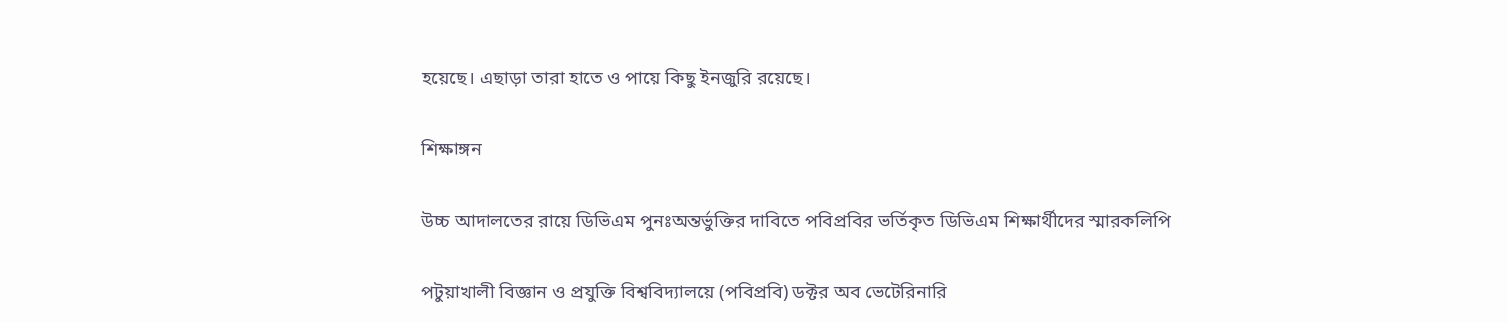হয়েছে। এছাড়া তারা হাতে ও পায়ে কিছু ইনজুরি রয়েছে।

শিক্ষাঙ্গন

উচ্চ আদালতের রায়ে ডিভিএম পুনঃঅন্তর্ভুক্তির দাবিতে পবিপ্রবির ভর্তিকৃত ডিভিএম শিক্ষার্থীদের স্মারকলিপি

পটুয়াখালী বিজ্ঞান ও প্রযুক্তি বিশ্ববিদ্যালয়ে (পবিপ্রবি) ডক্টর অব ভেটেরিনারি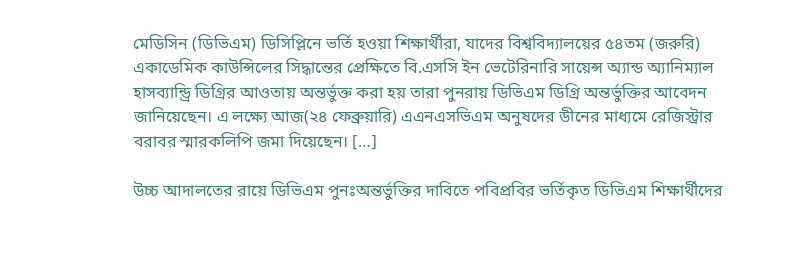মেডিসিন (ডিভিএম) ডিসিপ্লিনে ভর্তি হওয়া শিক্ষার্থীরা, যাদের বিশ্ববিদ্যালয়ের ৫৪তম (জরুরি) একাডেমিক কাউন্সিলের সিদ্ধান্তের প্রেক্ষিতে বি.এসসি ইন ভেটেরিনারি সায়েন্স অ্যান্ড অ্যানিম্যাল হাসব্যান্ড্রি ডিগ্রির আওতায় অন্তর্ভুক্ত করা হয় তারা পুনরায় ডিভিএম ডিগ্রি অন্তর্ভুক্তির আবেদন জানিয়েছেন। এ লক্ষ্যে আজ(২৪ ফেব্রুয়ারি) এএনএসভিএম অনুষদের ডীনের মাধ্যমে রেজিস্ট্রার বরাবর স্মারকলিপি জমা দিয়েছেন। […]

উচ্চ আদালতের রায়ে ডিভিএম পুনঃঅন্তর্ভুক্তির দাবিতে পবিপ্রবির ভর্তিকৃত ডিভিএম শিক্ষার্থীদের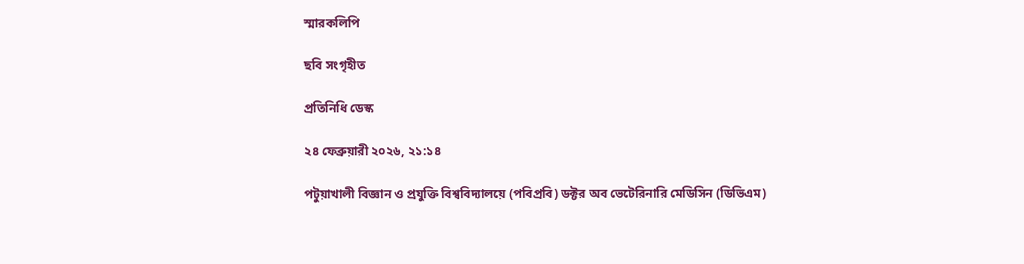স্মারকলিপি

ছবি সংগৃহীত

প্রতিনিধি ডেস্ক

২৪ ফেব্রুয়ারী ২০২৬, ২১:১৪

পটুয়াখালী বিজ্ঞান ও প্রযুক্তি বিশ্ববিদ্যালয়ে (পবিপ্রবি) ডক্টর অব ভেটেরিনারি মেডিসিন (ডিভিএম)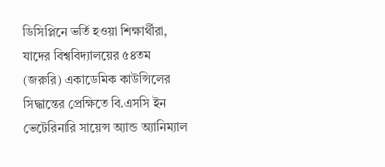ডিসিপ্লিনে ভর্তি হওয়া শিক্ষার্থীরা, যাদের বিশ্ববিদ্যালয়ের ৫৪তম (জরুরি) একাডেমিক কাউন্সিলের সিদ্ধান্তের প্রেক্ষিতে বি.এসসি ইন ভেটেরিনারি সায়েন্স অ্যান্ড অ্যানিম্যাল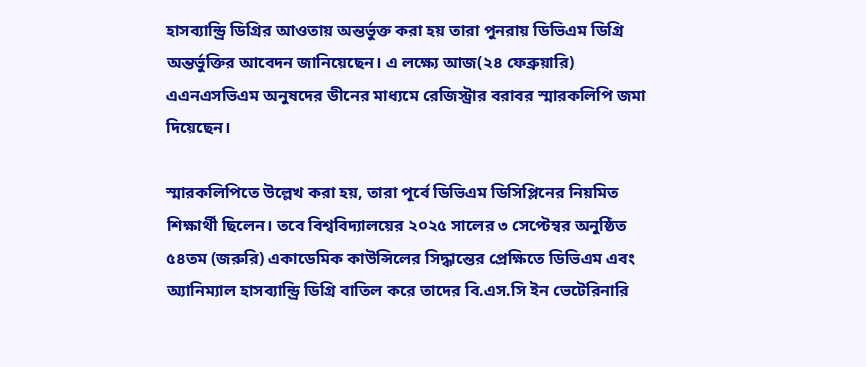হাসব্যান্ড্রি ডিগ্রির আওতায় অন্তর্ভুক্ত করা হয় তারা পুনরায় ডিভিএম ডিগ্রি অন্তর্ভুক্তির আবেদন জানিয়েছেন। এ লক্ষ্যে আজ(২৪ ফেব্রুয়ারি) এএনএসভিএম অনুষদের ডীনের মাধ্যমে রেজিস্ট্রার বরাবর স্মারকলিপি জমা দিয়েছেন।

স্মারকলিপিতে উল্লেখ করা হয়, তারা পূর্বে ডিভিএম ডিসিপ্লিনের নিয়মিত শিক্ষার্থী ছিলেন। তবে বিশ্ববিদ্যালয়ের ২০২৫ সালের ৩ সেপ্টেম্বর অনুষ্ঠিত ৫৪তম (জরুরি) একাডেমিক কাউন্সিলের সিদ্ধান্তের প্রেক্ষিতে ডিভিএম এবং অ্যানিম্যাল হাসব্যান্ড্রি ডিগ্রি বাতিল করে তাদের বি.এস.সি ইন ভেটেরিনারি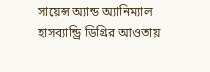সায়েন্স অ্যান্ড অ্যানিম্যাল হাসব্যান্ড্রি ডিগ্রির আওতায়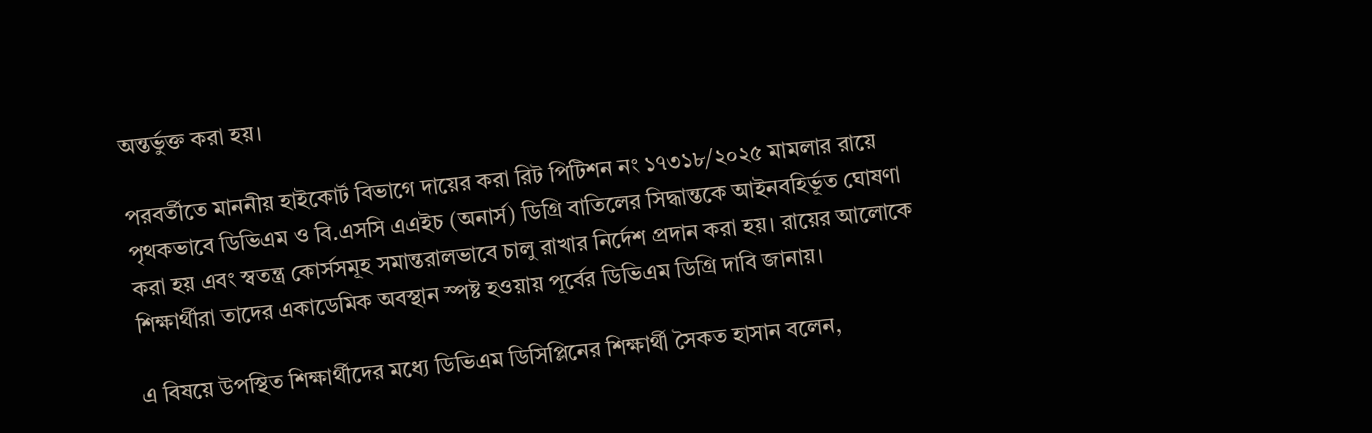অন্তর্ভুক্ত করা হয়।

পরবর্তীতে মাননীয় হাইকোর্ট বিভাগে দায়ের করা রিট পিটিশন নং ১৭৩১৮/২০২৫ মামলার রায়ে পৃথকভাবে ডিভিএম ও বি.এসসি এএইচ (অনার্স) ডিগ্রি বাতিলের সিদ্ধান্তকে আইনবহির্ভূত ঘোষণা করা হয় এবং স্বতন্ত্র কোর্সসমূহ সমান্তরালভাবে চালু রাখার নির্দেশ প্রদান করা হয়। রায়ের আলোকে শিক্ষার্থীরা তাদের একাডেমিক অবস্থান স্পষ্ট হওয়ায় পূর্বের ডিভিএম ডিগ্রি দাবি জানায়।

এ বিষয়ে উপস্থিত শিক্ষার্থীদের মধ্যে ডিভিএম ডিসিপ্লিনের শিক্ষার্থী সৈকত হাসান বলেন,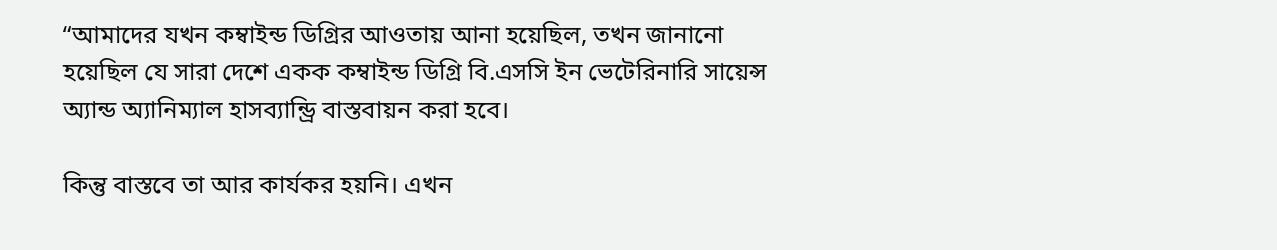“আমাদের যখন কম্বাইন্ড ডিগ্রির আওতায় আনা হয়েছিল, তখন জানানো হয়েছিল যে সারা দেশে একক কম্বাইন্ড ডিগ্রি বি.এসসি ইন ভেটেরিনারি সায়েন্স অ্যান্ড অ্যানিম্যাল হাসব্যান্ড্রি বাস্তবায়ন করা হবে।

কিন্তু বাস্তবে তা আর কার্যকর হয়নি। এখন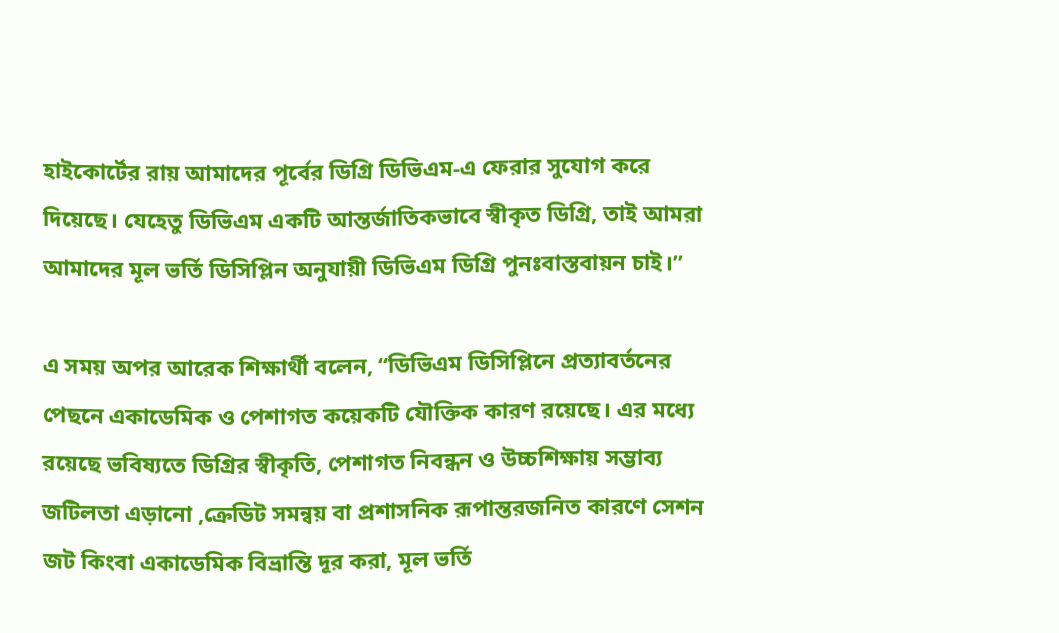হাইকোর্টের রায় আমাদের পূর্বের ডিগ্রি ডিভিএম-এ ফেরার সুযোগ করে দিয়েছে। যেহেতু ডিভিএম একটি আন্তর্জাতিকভাবে স্বীকৃত ডিগ্রি, তাই আমরা আমাদের মূল ভর্তি ডিসিপ্লিন অনুযায়ী ডিভিএম ডিগ্রি পুনঃবাস্তবায়ন চাই।”

এ সময় অপর আরেক শিক্ষার্থী বলেন, “ডিভিএম ডিসিপ্লিনে প্রত্যাবর্তনের পেছনে একাডেমিক ও পেশাগত কয়েকটি যৌক্তিক কারণ রয়েছে। এর মধ্যে রয়েছে ভবিষ্যতে ডিগ্রির স্বীকৃতি, পেশাগত নিবন্ধন ও উচ্চশিক্ষায় সম্ভাব্য জটিলতা এড়ানো ,ক্রেডিট সমন্বয় বা প্রশাসনিক রূপান্তরজনিত কারণে সেশন জট কিংবা একাডেমিক বিভ্রান্তি দূর করা, মূল ভর্তি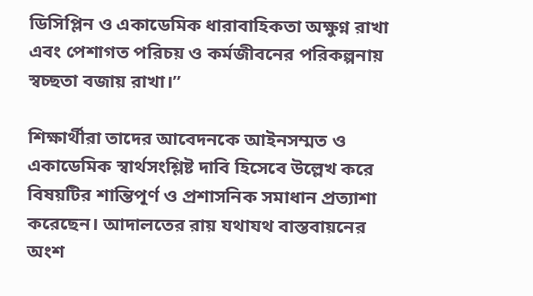ডিসিপ্লিন ও একাডেমিক ধারাবাহিকতা অক্ষুণ্ন রাখা এবং পেশাগত পরিচয় ও কর্মজীবনের পরিকল্পনায় স্বচ্ছতা বজায় রাখা।”

শিক্ষার্থীরা তাদের আবেদনকে আইনসম্মত ও একাডেমিক স্বার্থসংশ্লিষ্ট দাবি হিসেবে উল্লেখ করে বিষয়টির শান্তিপূর্ণ ও প্রশাসনিক সমাধান প্রত্যাশা করেছেন। আদালতের রায় যথাযথ বাস্তবায়নের অংশ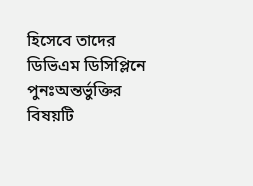হিসেবে তাদের ডিভিএম ডিসিপ্লিনে পুনঃঅন্তর্ভুক্তির বিষয়টি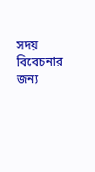সদয় বিবেচনার জন্য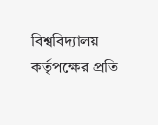বিশ্ববিদ্যালয় কর্তৃপক্ষের প্রতি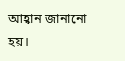আহ্বান জানানো হয়।